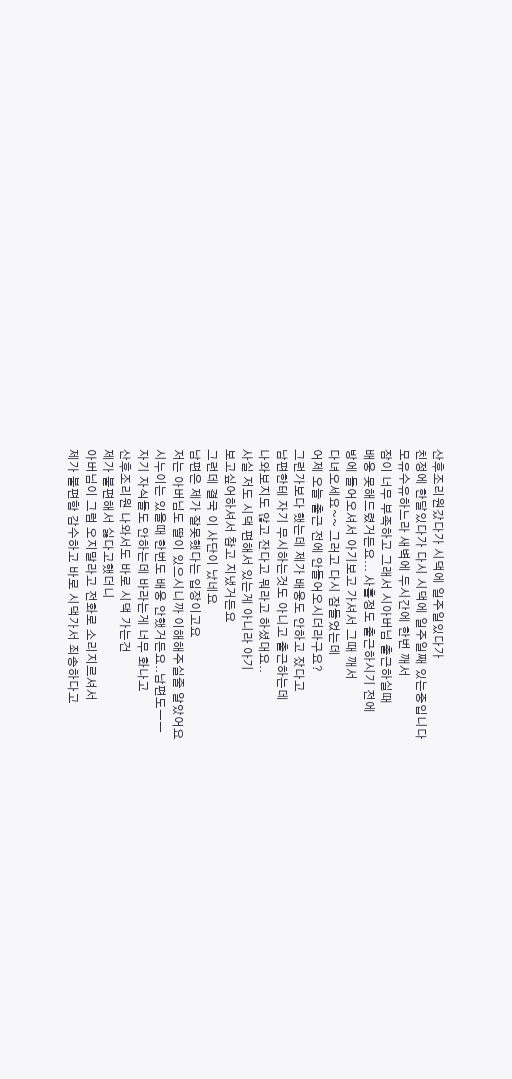산후조리원갔다가 시댁에 일주일있다가
친정에 한달있다가 다시 시댁에 일주일째 있는중입니다
모유수유하느라 새벽에 두시간에 한번 깨서
잠이 너무 부족하고 그래서 시아버님 출근하실때
배웅 못해드렸거든요... 사흘정도 출근하시기 전에
방에 들어오셔서 아기보고 가셔서 그때 깨서
다녀오세요~~ 그러고 다시 잠들었는데
어제 오늘 출근 전에 안들어오시더라구요?
그런가보다 했는데 제가 배웅도 안하고 잤다고
남편한테 자기 무시하는것도 아니고 출근하는데
나와보지도 않고 잔다고 뭐라고 하셨대요..
사실 저도 시댁 편해서 있는게 아니라 아기
보고싶어하셔서 참고 지냈거든요
그런데 결국 이 사단이 났네요
남편은 제가 잘못했다는 입장이고요
저는 아버님도 딸이 있으시니까 이해해주실줄 알았어요
시누이는 있을때 한번도 배웅 안했거든요..남편도ㅡㅡ
자기 자식들도 안하는데 바라는게 너무 화나고
산후조리원 나와서도 바로 시댁 가는건
제가 불편해서 싫다고했더니
아버님이 그럼 오지말라고 전화로 소리지르셔서
제가 불편함 감수하고 바로 시댁가서 죄송하다고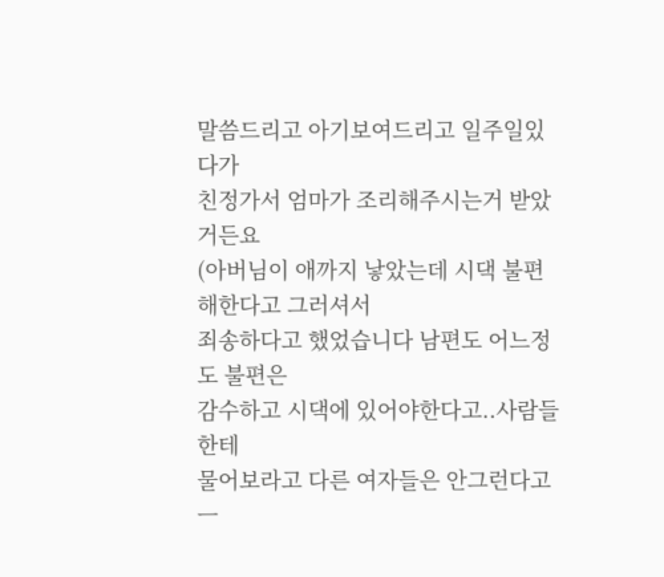말씀드리고 아기보여드리고 일주일있다가
친정가서 엄마가 조리해주시는거 받았거든요
(아버님이 애까지 낳았는데 시댁 불편해한다고 그러셔서
죄송하다고 했었습니다 남편도 어느정도 불편은
감수하고 시댁에 있어야한다고..사람들한테
물어보라고 다른 여자들은 안그런다고ㅡ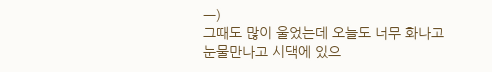ㅡ)
그때도 많이 울었는데 오늘도 너무 화나고
눈물만나고 시댁에 있으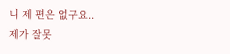니 제 편은 없구요..
제가 잘못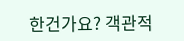한건가요? 객관적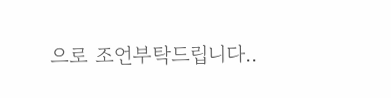으로 조언부탁드립니다..